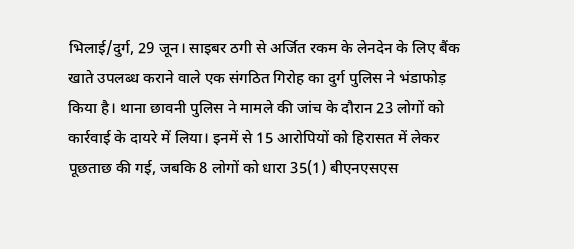भिलाई/दुर्ग, 29 जून। साइबर ठगी से अर्जित रकम के लेनदेन के लिए बैंक खाते उपलब्ध कराने वाले एक संगठित गिरोह का दुर्ग पुलिस ने भंडाफोड़ किया है। थाना छावनी पुलिस ने मामले की जांच के दौरान 23 लोगों को कार्रवाई के दायरे में लिया। इनमें से 15 आरोपियों को हिरासत में लेकर पूछताछ की गई, जबकि 8 लोगों को धारा 35(1) बीएनएसएस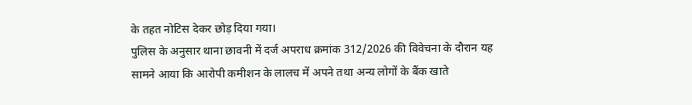के तहत नोटिस देकर छोड़ दिया गया।
पुलिस के अनुसार थाना छावनी में दर्ज अपराध क्रमांक 312/2026 की विवेचना के दौरान यह सामने आया कि आरोपी कमीशन के लालच में अपने तथा अन्य लोगों के बैंक खाते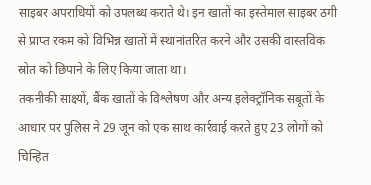साइबर अपराधियों को उपलब्ध कराते थे। इन खातों का इस्तेमाल साइबर ठगी से प्राप्त रकम को विभिन्न खातों में स्थानांतरित करने और उसकी वास्तविक स्रोत को छिपाने के लिए किया जाता था।
तकनीकी साक्ष्यों, बैंक खातों के विश्लेषण और अन्य इलेक्ट्रॉनिक सबूतों के आधार पर पुलिस ने 29 जून को एक साथ कार्रवाई करते हुए 23 लोगों को चिन्हित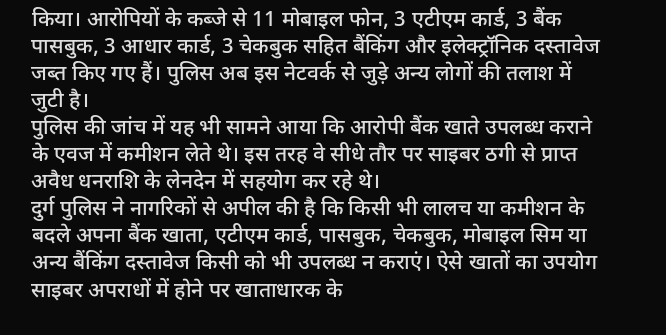किया। आरोपियों के कब्जे से 11 मोबाइल फोन, 3 एटीएम कार्ड, 3 बैंक पासबुक, 3 आधार कार्ड, 3 चेकबुक सहित बैंकिंग और इलेक्ट्रॉनिक दस्तावेज जब्त किए गए हैं। पुलिस अब इस नेटवर्क से जुड़े अन्य लोगों की तलाश में जुटी है।
पुलिस की जांच में यह भी सामने आया कि आरोपी बैंक खाते उपलब्ध कराने के एवज में कमीशन लेते थे। इस तरह वे सीधे तौर पर साइबर ठगी से प्राप्त अवैध धनराशि के लेनदेन में सहयोग कर रहे थे।
दुर्ग पुलिस ने नागरिकों से अपील की है कि किसी भी लालच या कमीशन के बदले अपना बैंक खाता, एटीएम कार्ड, पासबुक, चेकबुक, मोबाइल सिम या अन्य बैंकिंग दस्तावेज किसी को भी उपलब्ध न कराएं। ऐसे खातों का उपयोग साइबर अपराधों में होने पर खाताधारक के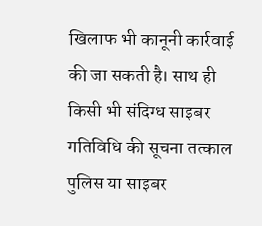खिलाफ भी कानूनी कार्रवाई की जा सकती है। साथ ही किसी भी संदिग्ध साइबर गतिविधि की सूचना तत्काल पुलिस या साइबर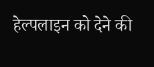हेल्पलाइन को देने की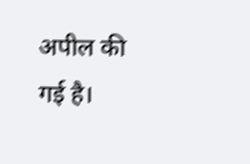अपील की गई है।